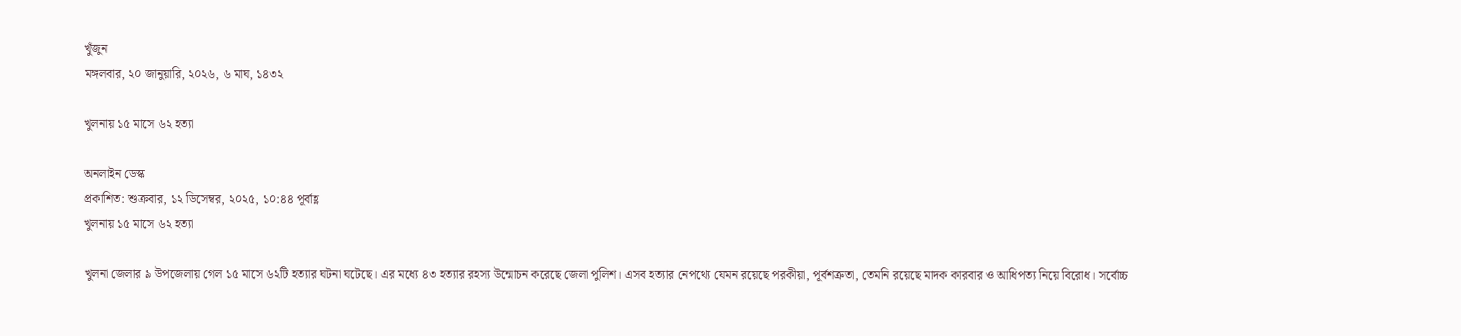খুঁজুন
মঙ্গলবার, ২০ জানুয়ারি, ২০২৬, ৬ মাঘ, ১৪৩২

খুলনায় ১৫ মাসে ৬২ হত্যা

অনলাইন ডেস্ক
প্রকাশিত: শুক্রবার, ১২ ডিসেম্বর, ২০২৫, ১০:৪৪ পূর্বাহ্ণ
খুলনায় ১৫ মাসে ৬২ হত্যা

খুলনা জেলার ৯ উপজেলায় গেল ১৫ মাসে ৬২টি হত্যার ঘটনা ঘটেছে। এর মধ্যে ৪৩ হত্যার রহস্য উন্মোচন করেছে জেলা পুলিশ। এসব হত্যার নেপথ্যে যেমন রয়েছে পরকীয়া, পূর্বশত্রুতা, তেমনি রয়েছে মাদক কারবার ও আধিপত্য নিয়ে বিরোধ। সর্বোচ্চ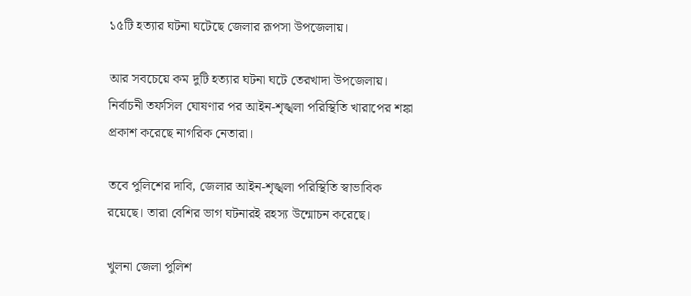১৫টি হত্যার ঘটনা ঘটেছে জেলার রূপসা উপজেলায়।

আর সবচেয়ে কম দুটি হত্যার ঘটনা ঘটে তেরখাদা উপজেলায়। নির্বাচনী তফসিল ঘোষণার পর আইন-শৃঙ্খলা পরিস্থিতি খারাপের শঙ্কা প্রকাশ করেছে নাগরিক নেতারা।

তবে পুলিশের দাবি, জেলার আইন-শৃঙ্খলা পরিস্থিতি স্বাভাবিক রয়েছে। তারা বেশির ভাগ ঘটনারই রহস্য উন্মোচন করেছে।

খুলনা জেলা পুলিশ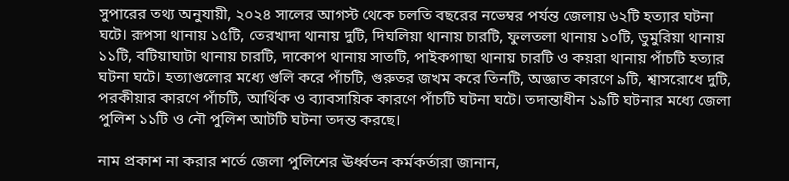সুপারের তথ্য অনুযায়ী, ২০২৪ সালের আগস্ট থেকে চলতি বছরের নভেম্বর পর্যন্ত জেলায় ৬২টি হত্যার ঘটনা ঘটে। রূপসা থানায় ১৫টি, তেরখাদা থানায় দুটি, দিঘলিয়া থানায় চারটি, ফুলতলা থানায় ১০টি, ডুমুরিয়া থানায় ১১টি, বটিয়াঘাটা থানায় চারটি, দাকোপ থানায় সাতটি, পাইকগাছা থানায় চারটি ও কয়রা থানায় পাঁচটি হত্যার ঘটনা ঘটে। হত্যাগুলোর মধ্যে গুলি করে পাঁচটি, গুরুতর জখম করে তিনটি, অজ্ঞাত কারণে ৯টি, শ্বাসরোধে দুটি, পরকীয়ার কারণে পাঁচটি, আর্থিক ও ব্যাবসায়িক কারণে পাঁচটি ঘটনা ঘটে। তদান্তাধীন ১৯টি ঘটনার মধ্যে জেলা পুলিশ ১১টি ও নৌ পুলিশ আটটি ঘটনা তদন্ত করছে।

নাম প্রকাশ না করার শর্তে জেলা পুলিশের ঊর্ধ্বতন কর্মকর্তারা জানান,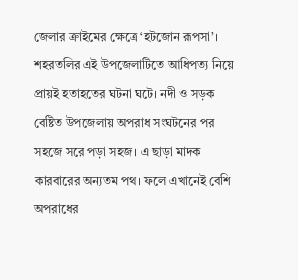জেলার ক্রাইমের ক্ষেত্রে ‘হটজোন রূপসা’। শহরতলির এই উপজেলাটিতে আধিপত্য নিয়ে প্রায়ই হতাহতের ঘটনা ঘটে। নদী ও সড়ক বেষ্টিত উপজেলায় অপরাধ সংঘটনের পর সহজে সরে পড়া সহজ। এ ছাড়া মাদক কারবারের অন্যতম পথ। ফলে এখানেই বেশি অপরাধের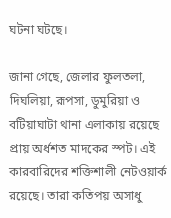ঘটনা ঘটছে।

জানা গেছে, জেলার ফুলতলা, দিঘলিয়া, রূপসা, ডুমুরিয়া ও বটিয়াঘাটা থানা এলাকায় রয়েছে প্রায় অর্ধশত মাদকের স্পট। এই কারবারিদের শক্তিশালী নেটওয়ার্ক রয়েছে। তারা কতিপয় অসাধু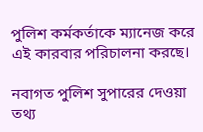পুলিশ কর্মকর্তাকে ম্যানেজ করে এই কারবার পরিচালনা করছে।

নবাগত পুলিশ সুপারের দেওয়া তথ্য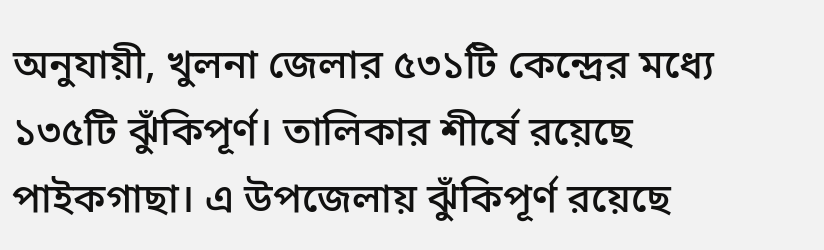অনুযায়ী, খুলনা জেলার ৫৩১টি কেন্দ্রের মধ্যে ১৩৫টি ঝুঁকিপূর্ণ। তালিকার শীর্ষে রয়েছে পাইকগাছা। এ উপজেলায় ঝুঁকিপূর্ণ রয়েছে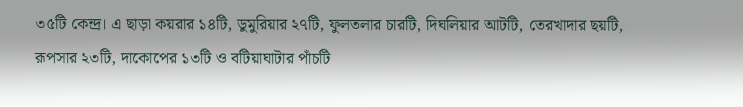৩৫টি কেন্দ্র। এ ছাড়া কয়রার ১৪টি, ডুমুরিয়ার ২৭টি, ফুলতলার চারটি, দিঘলিয়ার আটটি, তেরখাদার ছয়টি, রূপসার ২৩টি, দাকোপের ১৩টি ও বটিয়াঘাটার পাঁচটি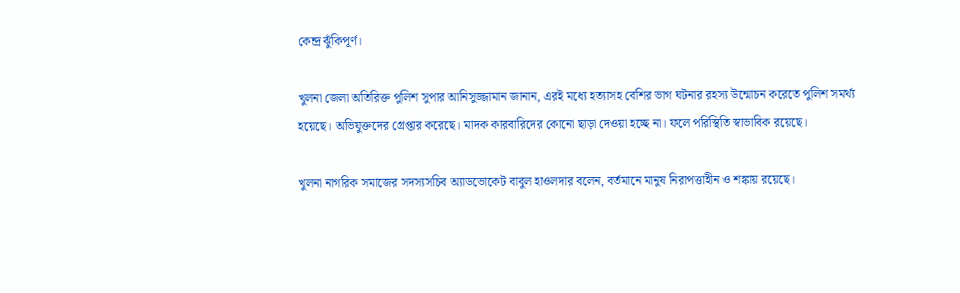কেন্দ্র ঝুঁকিপূর্ণ।

খুলনা জেলা অতিরিক্ত পুলিশ সুপার আনিসুজ্জামান জানান, এরই মধ্যে হত্যাসহ বেশির ভাগ ঘটনার রহস্য উন্মোচন করেতে পুলিশ সমর্থ্য হয়েছে। অভিযুক্তদের গ্রেপ্তার করেছে। মাদক কারবারিদের কোনো ছাড়া দেওয়া হচ্ছে না। ফলে পরিস্থিতি স্বাভাবিক রয়েছে।

খুলনা নাগরিক সমাজের সদস্যসচিব অ্যাডভোকেট বাবুল হাওলদার বলেন, বর্তমানে মানুষ নিরাপত্তাহীন ও শঙ্কায় রয়েছে।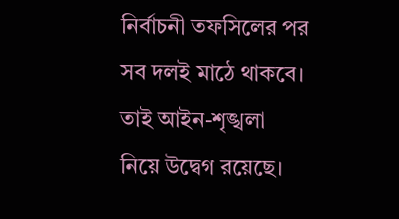নির্বাচনী তফসিলের পর সব দলই মাঠে থাকবে। তাই আইন-শৃঙ্খলা নিয়ে উদ্বেগ রয়েছে।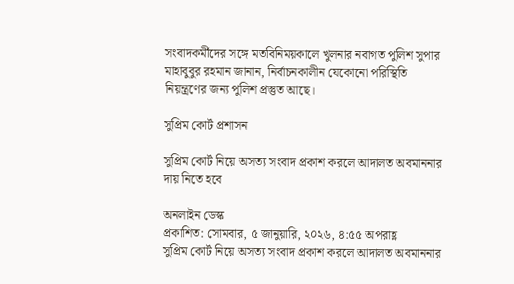সংবাদকর্মীদের সঙ্গে মতবিনিময়কালে খুলনার নবাগত পুলিশ সুপার মাহাবুবুর রহমান জানান, নির্বাচনকালীন যেকোনো পরিস্থিতি নিয়ন্ত্রণের জন্য পুলিশ প্রস্তুত আছে।

সুপ্রিম কোর্ট প্রশাসন

সুপ্রিম কোর্ট নিয়ে অসত্য সংবাদ প্রকাশ করলে আদালত অবমাননার দায় নিতে হবে

অনলাইন ডেস্ক
প্রকাশিত: সোমবার, ৫ জানুয়ারি, ২০২৬, ৪:৫৫ অপরাহ্ণ
সুপ্রিম কোর্ট নিয়ে অসত্য সংবাদ প্রকাশ করলে আদালত অবমাননার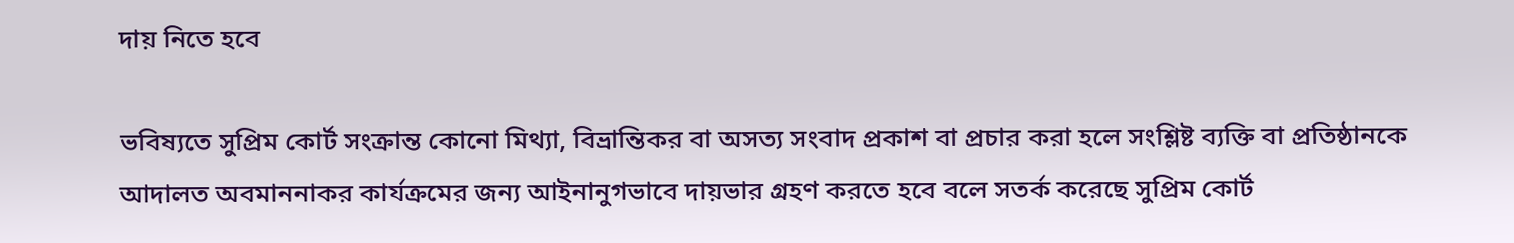দায় নিতে হবে

ভবিষ্যতে সুপ্রিম কোর্ট সংক্রান্ত কোনো মিথ্যা, বিভ্রান্তিকর বা অসত্য সংবাদ প্রকাশ বা প্রচার করা হলে সংশ্লিষ্ট ব্যক্তি বা প্রতিষ্ঠানকে আদালত অবমাননাকর কার্যক্রমের জন্য আইনানুগভাবে দায়ভার গ্রহণ করতে হবে বলে সতর্ক করেছে সুপ্রিম কোর্ট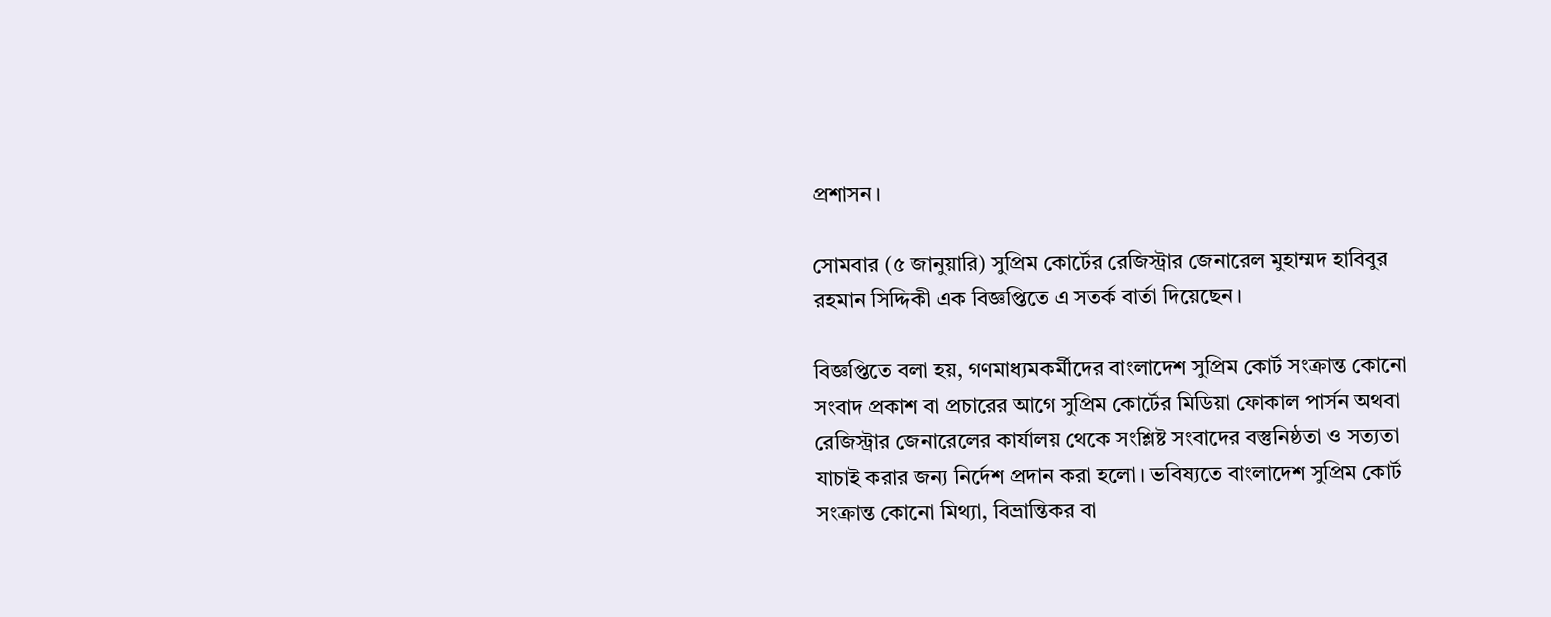প্রশাসন।

সোমবার (৫ জানুয়ারি) সুপ্রিম কোর্টের রেজিস্ট্রার জেনারেল মুহাম্মদ হাবিবুর রহমান সিদ্দিকী এক বিজ্ঞপ্তিতে এ সতর্ক বার্তা দিয়েছেন।

বিজ্ঞপ্তিতে বলা হয়, গণমাধ্যমকর্মীদের বাংলাদেশ সুপ্রিম কোর্ট সংক্রান্ত কোনো সংবাদ প্রকাশ বা প্রচারের আগে সুপ্রিম কোর্টের মিডিয়া ফোকাল পার্সন অথবা রেজিস্ট্রার জেনারেলের কার্যালয় থেকে সংশ্লিষ্ট সংবাদের বস্তুনিষ্ঠতা ও সত্যতা যাচাই করার জন্য নির্দেশ প্রদান করা হলো। ভবিষ্যতে বাংলাদেশ সুপ্রিম কোর্ট সংক্রান্ত কোনো মিথ্যা, বিভ্রান্তিকর বা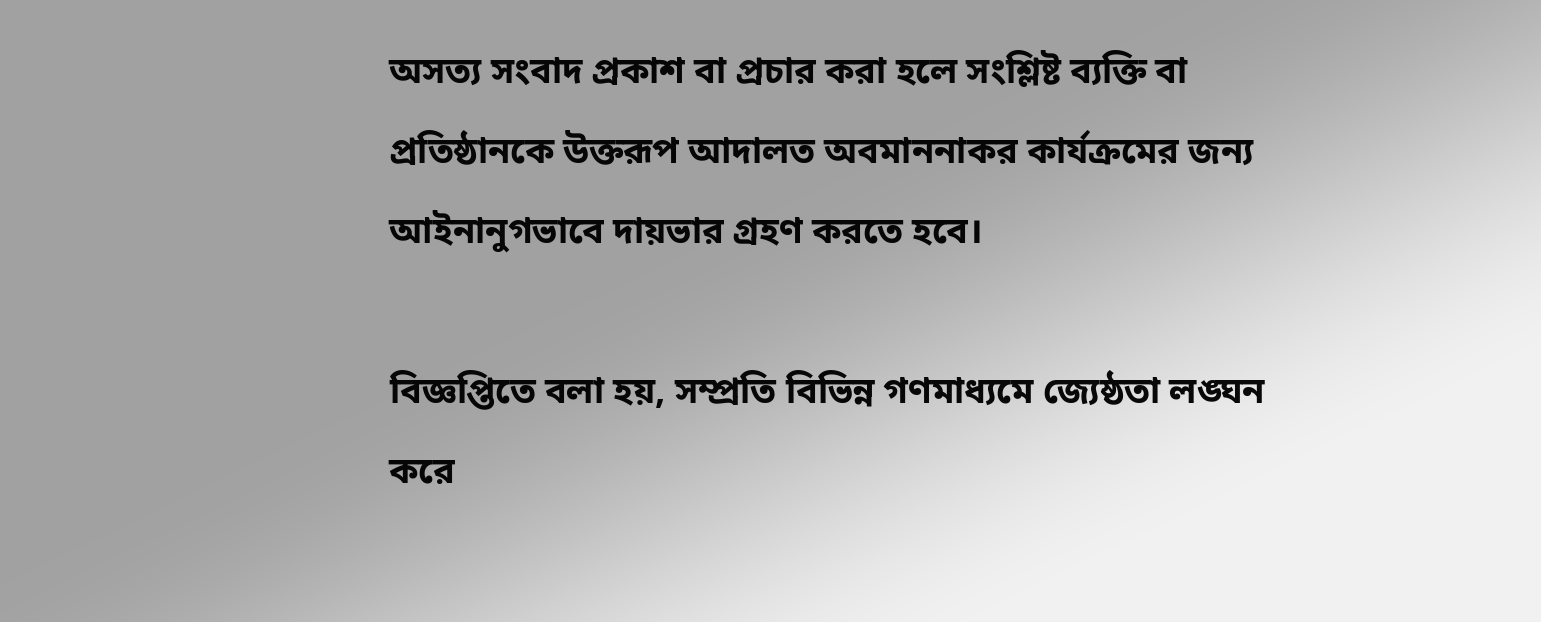অসত্য সংবাদ প্রকাশ বা প্রচার করা হলে সংশ্লিষ্ট ব্যক্তি বা প্রতিষ্ঠানকে উক্তরূপ আদালত অবমাননাকর কার্যক্রমের জন্য আইনানুগভাবে দায়ভার গ্রহণ করতে হবে।

বিজ্ঞপ্তিতে বলা হয়, সম্প্রতি বিভিন্ন গণমাধ্যমে জ্যেষ্ঠতা লঙ্ঘন করে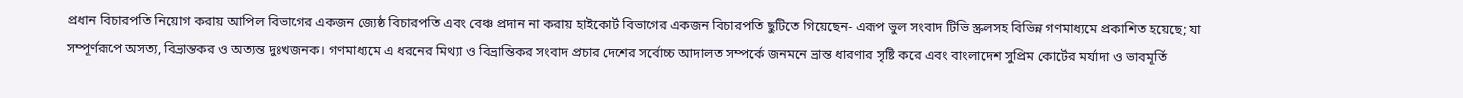প্রধান বিচারপতি নিয়োগ করায় আপিল বিভাগের একজন জ্যেষ্ঠ বিচারপতি এবং বেঞ্চ প্রদান না করায় হাইকোর্ট বিভাগের একজন বিচারপতি ছুটিতে গিয়েছেন- এরূপ ভুল সংবাদ টিভি স্ক্রলসহ বিভিন্ন গণমাধ্যমে প্রকাশিত হয়েছে; যা সম্পূর্ণরূপে অসত্য, বিভ্রান্তকর ও অত্যন্ত দুঃখজনক। গণমাধ্যমে এ ধরনের মিথ্যা ও বিভ্রান্তিকর সংবাদ প্রচার দেশের সর্বোচ্চ আদালত সম্পর্কে জনমনে ভ্রান্ত ধারণার সৃষ্টি করে এবং বাংলাদেশ সুপ্রিম কোর্টের মর্যাদা ও ভাবমূর্তি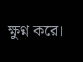ক্ষুণ্ন করে।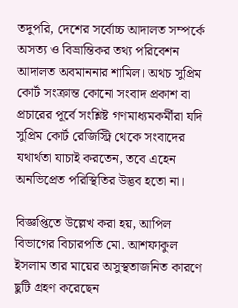তদুপরি, দেশের সর্বোচ্চ আদালত সম্পর্কে অসত্য ও বিভ্রান্তিকর তথ্য পরিবেশন আদালত অবমাননার শামিল। অথচ সুপ্রিম কোর্ট সংক্রান্ত কোনো সংবাদ প্রকাশ বা প্রচারের পূর্বে সংশ্লিষ্ট গণমাধ্যমকর্মীরা যদি সুপ্রিম কোর্ট রেজিস্ট্রি থেকে সংবাদের যথার্থতা যাচাই করতেন, তবে এহেন অনভিপ্রেত পরিস্থিতির উদ্ভব হতো না।

বিজ্ঞপ্তিতে উল্লেখ করা হয়, আপিল বিভাগের বিচারপতি মো. আশফাকুল ইসলাম তার মায়ের অসুস্থতাজনিত কারণে ছুটি গ্রহণ করেছেন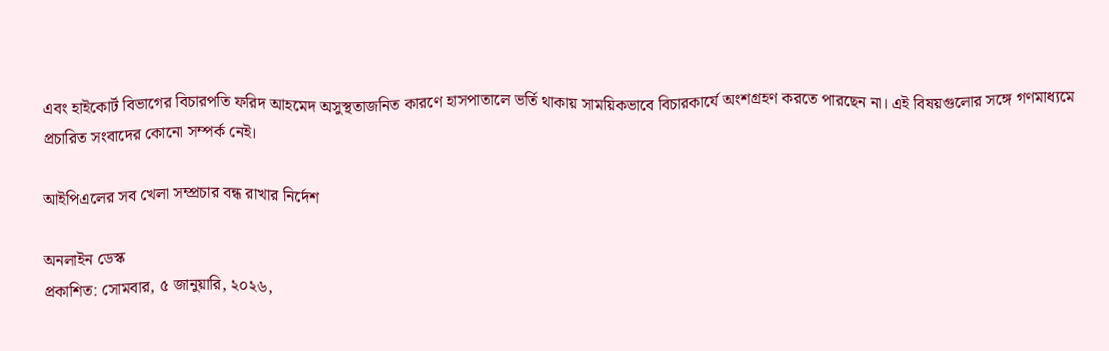এবং হাইকোর্ট বিভাগের বিচারপতি ফরিদ আহমেদ অসুস্থতাজনিত কারণে হাসপাতালে ভর্তি থাকায় সাময়িকভাবে বিচারকার্যে অংশগ্রহণ করতে পারছেন না। এই বিষয়গুলোর সঙ্গে গণমাধ্যমে প্রচারিত সংবাদের কোনো সম্পর্ক নেই।

আইপিএলের সব খেলা সম্প্রচার বন্ধ রাখার নির্দেশ

অনলাইন ডেস্ক
প্রকাশিত: সোমবার, ৫ জানুয়ারি, ২০২৬,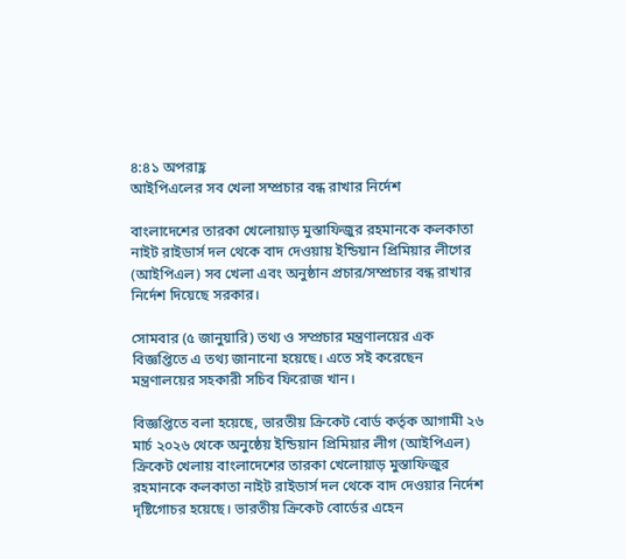৪:৪১ অপরাহ্ণ
আইপিএলের সব খেলা সম্প্রচার বন্ধ রাখার নির্দেশ

বাংলাদেশের তারকা খেলোয়াড় মুস্তাফিজুর রহমানকে কলকাতা নাইট রাইডার্স দল থেকে বাদ দেওয়ায় ইন্ডিয়ান প্রিমিয়ার লীগের (আইপিএল) সব খেলা এবং অনুষ্ঠান প্রচার/সম্প্রচার বন্ধ রাখার নির্দেশ দিয়েছে সরকার।

সোমবার (৫ জানুয়ারি) তথ্য ও সম্প্রচার মন্ত্রণালয়ের এক বিজ্ঞপ্তিতে এ তথ্য জানানো হয়েছে। এতে সই করেছেন মন্ত্রণালয়ের সহকারী সচিব ফিরোজ খান।

বিজ্ঞপ্তিতে বলা হয়েছে, ভারতীয় ক্রিকেট বোর্ড কর্তৃক আগামী ২৬ মার্চ ২০২৬ থেকে অনুষ্ঠেয় ইন্ডিয়ান প্রিমিয়ার লীগ (আইপিএল) ক্রিকেট খেলায় বাংলাদেশের তারকা খেলোয়াড় মুস্তাফিজুর রহমানকে কলকাতা নাইট রাইডার্স দল থেকে বাদ দেওয়ার নির্দেশ দৃষ্টিগোচর হয়েছে। ভারতীয় ক্রিকেট বোর্ডের এহেন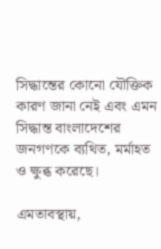সিদ্ধান্তের কোনো যৌক্তিক কারণ জানা নেই এবং এমন সিদ্ধান্ত বাংলাদেশের জনগণকে ব্যথিত, মর্মাহত ও ক্ষুব্ধ করেছে।

এমতাবস্থায়,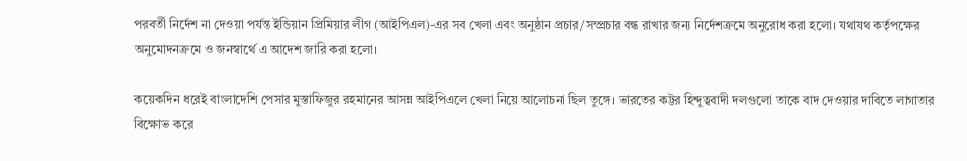পরবর্তী নির্দেশ না দেওয়া পর্যন্ত ইন্ডিয়ান প্রিমিয়ার লীগ (আইপিএল)-এর সব খেলা এবং অনুষ্ঠান প্রচার/সম্প্রচার বন্ধ রাখার জন্য নির্দেশক্রমে অনুরোধ করা হলো। যথাযথ কর্তৃপক্ষের অনুমোদনক্রমে ও জনস্বার্থে এ আদেশ জারি করা হলো।

কয়েকদিন ধরেই বাংলাদেশি পেসার মুস্তাফিজুর রহমানের আসন্ন আইপিএলে খেলা নিয়ে আলোচনা ছিল তুঙ্গে। ভারতের কট্টর হিন্দুত্ববাদী দলগুলো তাকে বাদ দেওয়ার দাবিতে লাগাতার বিক্ষোভ করে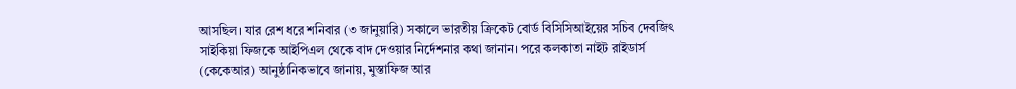আসছিল। যার রেশ ধরে শনিবার (৩ জানুয়ারি) সকালে ভারতীয় ক্রিকেট বোর্ড বিসিসিআইয়ের সচিব দেবজিৎ সাইকিয়া ফিজকে আইপিএল থেকে বাদ দেওয়ার নির্দেশনার কথা জানান। পরে কলকাতা নাইট রাইডার্স (কেকেআর) আনুষ্ঠানিকভাবে জানায়, মুস্তাফিজ আর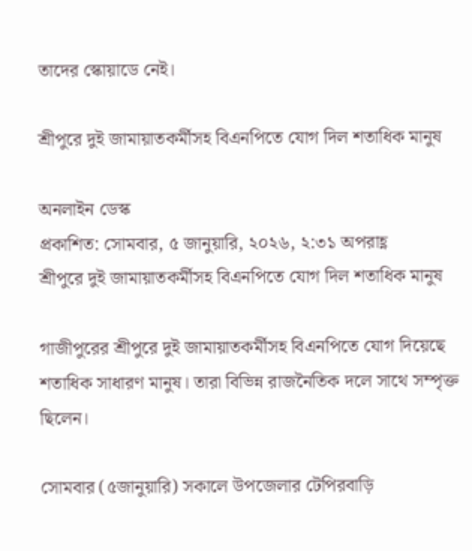তাদের স্কোয়াডে নেই।

শ্রীপুরে দুই জামায়াতকর্মীসহ বিএনপিতে যোগ দিল শতাধিক মানুষ

অনলাইন ডেস্ক
প্রকাশিত: সোমবার, ৫ জানুয়ারি, ২০২৬, ২:৩১ অপরাহ্ণ
শ্রীপুরে দুই জামায়াতকর্মীসহ বিএনপিতে যোগ দিল শতাধিক মানুষ

গাজীপুরের শ্রীপুরে দুই জামায়াতকর্মীসহ বিএনপিতে যোগ দিয়েছে শতাধিক সাধারণ মানুষ। তারা বিভিন্ন রাজনৈতিক দলে সাথে সম্পৃক্ত ছিলেন।

সোমবার (৫জানুয়ারি) সকালে উপজেলার টেপিরবাড়ি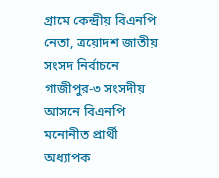গ্রামে কেন্দ্রীয় বিএনপি নেতা, ত্রয়োদশ জাতীয় সংসদ নির্বাচনে গাজীপুর-৩ সংসদীয় আসনে বিএনপি মনোনীত প্রার্থী অধ্যাপক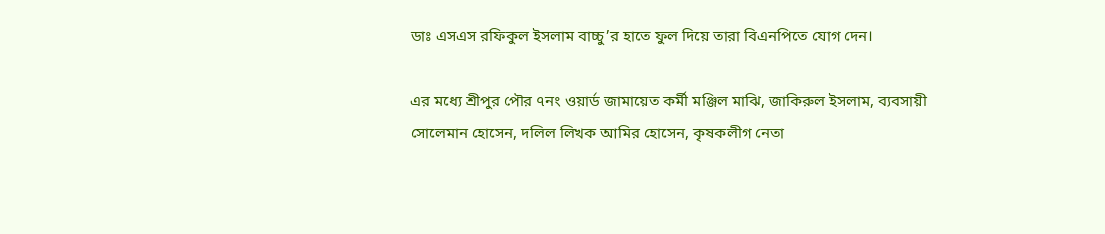ডাঃ এসএস রফিকুল ইসলাম বাচ্চু’র হাতে ফুল দিয়ে তারা বিএনপিতে যোগ দেন।

এর মধ্যে শ্রীপুর পৌর ৭নং ওয়ার্ড জামায়েত কর্মী মঞ্জিল মাঝি, জাকিরুল ইসলাম, ব্যবসায়ী সোলেমান হোসেন, দলিল লিখক আমির হোসেন, কৃষকলীগ নেতা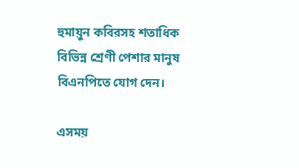হুমায়ুন কবিরসহ শতাধিক বিভিন্ন শ্রেণী পেশার মানুষ বিএনপিতে যোগ দেন।

এসময়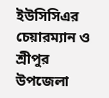ইউসিসিএর চেয়ারম্যান ও শ্রীপুর উপজেলা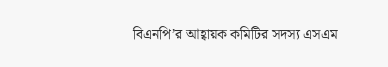বিএনপি’র আহ্বায়ক কমিটির সদস্য এসএম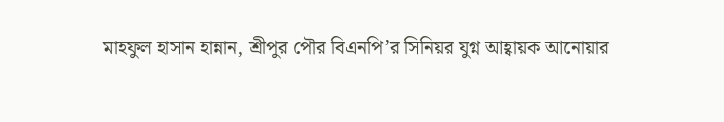মাহফুল হাসান হান্নান, শ্রীপুর পৌর বিএনপি’র সিনিয়র যুগ্ন আহ্বায়ক আনোয়ার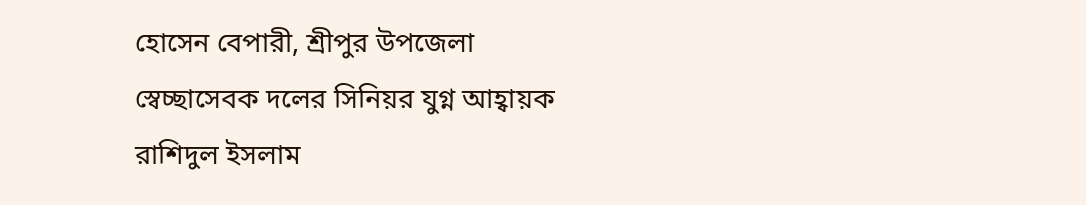হোসেন বেপারী, শ্রীপুর উপজেলা স্বেচ্ছাসেবক দলের সিনিয়র যুগ্ন আহ্বায়ক রাশিদুল ইসলাম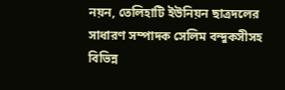নয়ন, তেলিহাটি ইউনিয়ন ছাত্রদলের সাধারণ সম্পাদক সেলিম বন্দুকসীসহ বিভিন্ন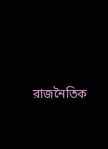রাজনৈতিক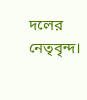দলের নেতৃবৃন্দ।